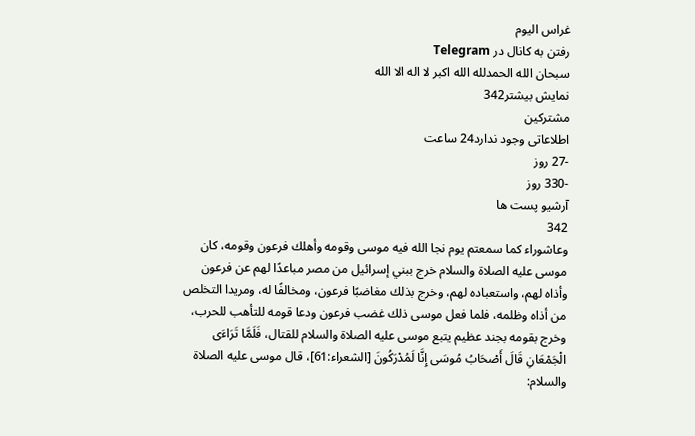غراس اليوم
رفتن به کانال در Telegram
سبحان الله الحمدلله الله اكبر لا اله الا الله
نمایش بیشتر342
مشترکین
اطلاعاتی وجود ندارد24 ساعت
-27 روز
-330 روز
آرشیو پست ها
342
وعاشوراء كما سمعتم يوم نجا الله فيه موسى وقومه وأهلك فرعون وقومه، كان موسى عليه الصلاة والسلام خرج ببني إسرائيل من مصر مباعدًا لهم عن فرعون وأذاه لهم، واستعباده لهم، وخرج بذلك مغاضبًا فرعون، ومخالفًا له، ومريدا التخلص من أذاه وظلمه، فلما فعل موسى ذلك غضب فرعون ودعا قومه للتأهب للحرب، وخرج بقومه بجند عظيم يتبع موسى عليه الصلاة والسلام للقتال، فَلَمَّا تَرَاءَى الْجَمْعَانِ قَالَ أَصْحَابُ مُوسَى إِنَّا لَمُدْرَكُونَ [الشعراء:61]، قال موسى عليه الصلاة والسلام: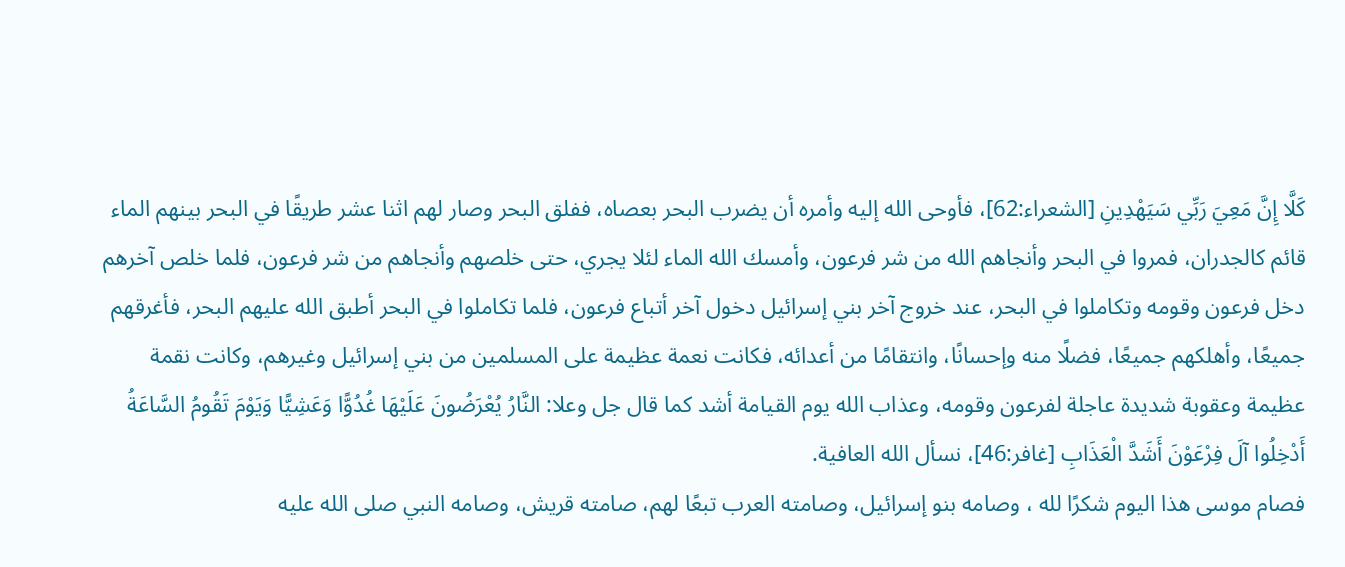كَلَّا إِنَّ مَعِيَ رَبِّي سَيَهْدِينِ [الشعراء:62]، فأوحى الله إليه وأمره أن يضرب البحر بعصاه، ففلق البحر وصار لهم اثنا عشر طريقًا في البحر بينهم الماء قائم كالجدران، فمروا في البحر وأنجاهم الله من شر فرعون، وأمسك الله الماء لئلا يجري، حتى خلصهم وأنجاهم من شر فرعون، فلما خلص آخرهم دخل فرعون وقومه وتكاملوا في البحر، عند خروج آخر بني إسرائيل دخول آخر أتباع فرعون، فلما تكاملوا في البحر أطبق الله عليهم البحر، فأغرقهم جميعًا، وأهلكهم جميعًا، فضلًا منه وإحسانًا، وانتقامًا من أعدائه، فكانت نعمة عظيمة على المسلمين من بني إسرائيل وغيرهم، وكانت نقمة عظيمة وعقوبة شديدة عاجلة لفرعون وقومه، وعذاب الله يوم القيامة أشد كما قال جل وعلا: النَّارُ يُعْرَضُونَ عَلَيْهَا غُدُوًّا وَعَشِيًّا وَيَوْمَ تَقُومُ السَّاعَةُ أَدْخِلُوا آلَ فِرْعَوْنَ أَشَدَّ الْعَذَابِ [غافر:46]، نسأل الله العافية.
فصام موسى هذا اليوم شكرًا لله ، وصامه بنو إسرائيل، وصامته العرب تبعًا لهم، صامته قريش، وصامه النبي صلى الله عليه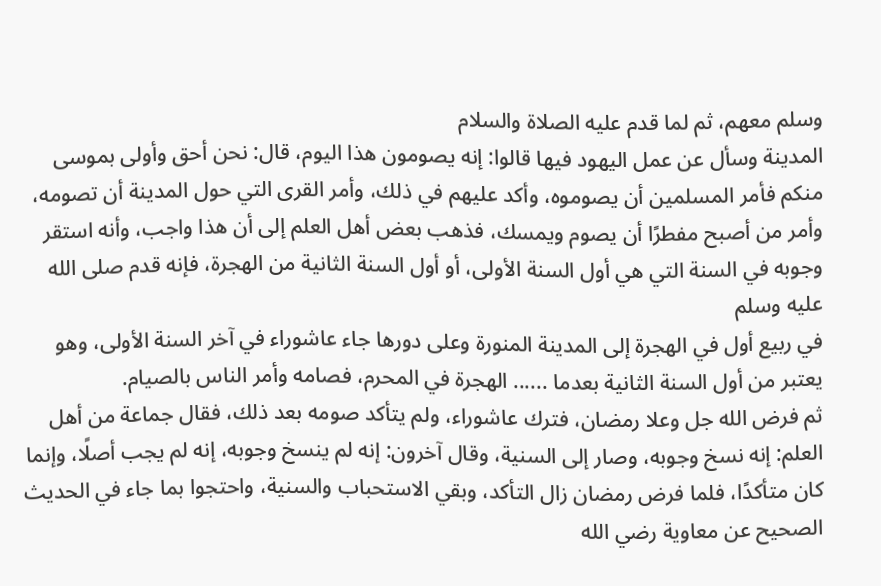وسلم معهم، ثم لما قدم عليه الصلاة والسلام
المدينة وسأل عن عمل اليهود فيها قالوا: إنه يصومون هذا اليوم، قال: نحن أحق وأولى بموسى منكم فأمر المسلمين أن يصوموه، وأكد عليهم في ذلك، وأمر القرى التي حول المدينة أن تصومه، وأمر من أصبح مفطرًا أن يصوم ويمسك، فذهب بعض أهل العلم إلى أن هذا واجب، وأنه استقر وجوبه في السنة التي هي أول السنة الأولى، أو أول السنة الثانية من الهجرة، فإنه قدم صلى الله عليه وسلم
في ربيع أول في الهجرة إلى المدينة المنورة وعلى دورها جاء عاشوراء في آخر السنة الأولى، وهو يعتبر من أول السنة الثانية بعدما ...... الهجرة في المحرم، فصامه وأمر الناس بالصيام.
ثم فرض الله جل وعلا رمضان، فترك عاشوراء، ولم يتأكد صومه بعد ذلك، فقال جماعة من أهل العلم: إنه نسخ وجوبه، وصار إلى السنية، وقال آخرون: إنه لم ينسخ وجوبه، إنه لم يجب أصلًا، وإنما كان متأكدًا، فلما فرض رمضان زال التأكد، وبقي الاستحباب والسنية، واحتجوا بما جاء في الحديث الصحيح عن معاوية رضي الله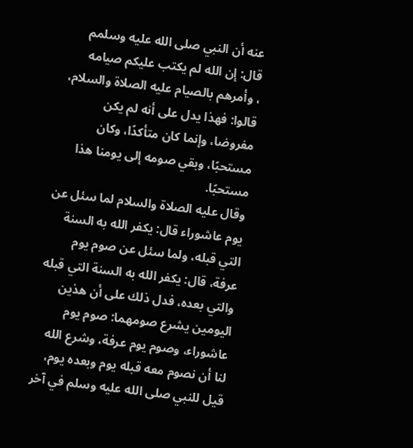عنه أن النبي صلى الله عليه وسلمم قال: إن الله لم يكتب عليكم صيامه
، وأمرهم بالصيام عليه الصلاة والسلام، قالوا: فهذا يدل على أنه لم يكن مفروضا، وإنما كان متأكدًا، وكان مستحبًا، وبقي صومه إلى يومنا هذا مستحبًا.
وقال عليه الصلاة والسلام لما سئل عن يوم عاشوراء قال: يكفر الله به السنة التي قبله، ولما سئل عن صوم يوم عرفة، قال: يكفر الله به السنة التي قبله والتي بعده، فدل ذلك على أن هذين اليومين يشرع صومهما: صوم يوم عاشوراء، وصوم يوم عرفة، وشرع الله لنا أن نصوم معه قبله يوم وبعده يوم، قيل للنبي صلى الله عليه وسلم في آخر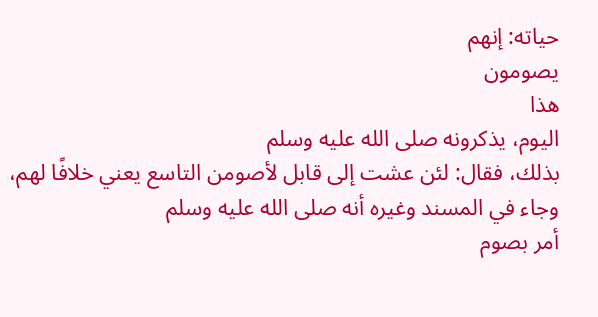حياته: إنهم
يصومون
هذا
اليوم، يذكرونه صلى الله عليه وسلم
بذلك، فقال: لئن عشت إلى قابل لأصومن التاسع يعني خلافًا لهم، وجاء في المسند وغيره أنه صلى الله عليه وسلم
أمر بصوم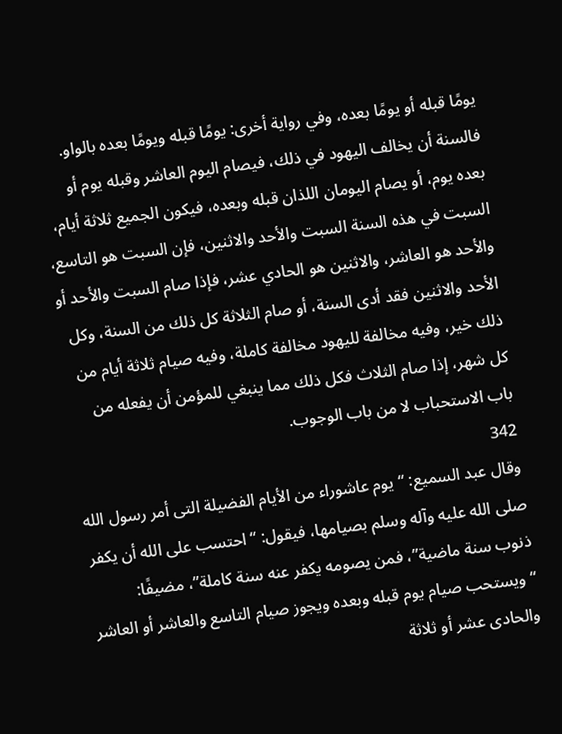يومًا قبله أو يومًا بعده، وفي رواية أخرى: يومًا قبله ويومًا بعده بالواو.
فالسنة أن يخالف اليهود في ذلك، فيصام اليوم العاشر وقبله يوم أو بعده يوم، أو يصام اليومان اللذان قبله وبعده، فيكون الجميع ثلاثة أيام، السبت في هذه السنة السبت والأحد والاثنين، فإن السبت هو التاسع، والأحد هو العاشر، والاثنين هو الحادي عشر، فإذا صام السبت والأحد أو الأحد والاثنين فقد أدى السنة، أو صام الثلاثة كل ذلك من السنة، وكل ذلك خير، وفيه مخالفة لليهود مخالفة كاملة، وفيه صيام ثلاثة أيام من كل شهر، إذا صام الثلاث فكل ذلك مما ينبغي للمؤمن أن يفعله من باب الاستحباب لا من باب الوجوب.
342
وقال عبد السميع: “يوم عاشوراء من الأيام الفضيلة التى أمر رسول الله صلى الله عليه وآله وسلم بصيامها، فيقول: “احتسب على الله أن يكفر ذنوب سنة ماضية”، فمن يصومه يكفر عنه سنة كاملة”، مضيفًا: “ويستحب صيام يوم قبله وبعده ويجوز صيام التاسع والعاشر أو العاشر والحادى عشر أو ثلاثة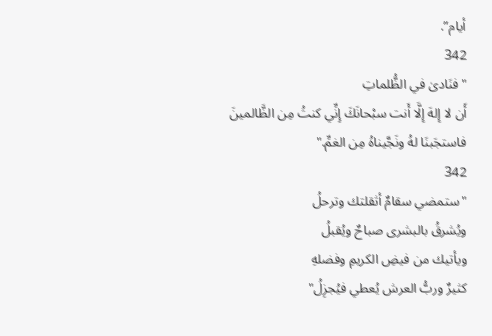أيام”.
342
"فنَادىٰ في الظُّلماتِ
أَن لا إِلهَ إِلَّا أَنت سبْحانَكَ إِنِّي كنتُ مِن الظَّالمينَ
فاستجَبنَا لهُ ونَجَّيناهُ مِن الغمِّ."
342
"ستمضي سقامٌ أثقلتك وترحلُ
ويُشرقُ بالبشرى صباحٌ ويُقبلُ
ويأتيك من فيضِ الكريمِ وفضلهِ
كثيرٌ وربُّ العرش يُعطي فيُجزِلُ"